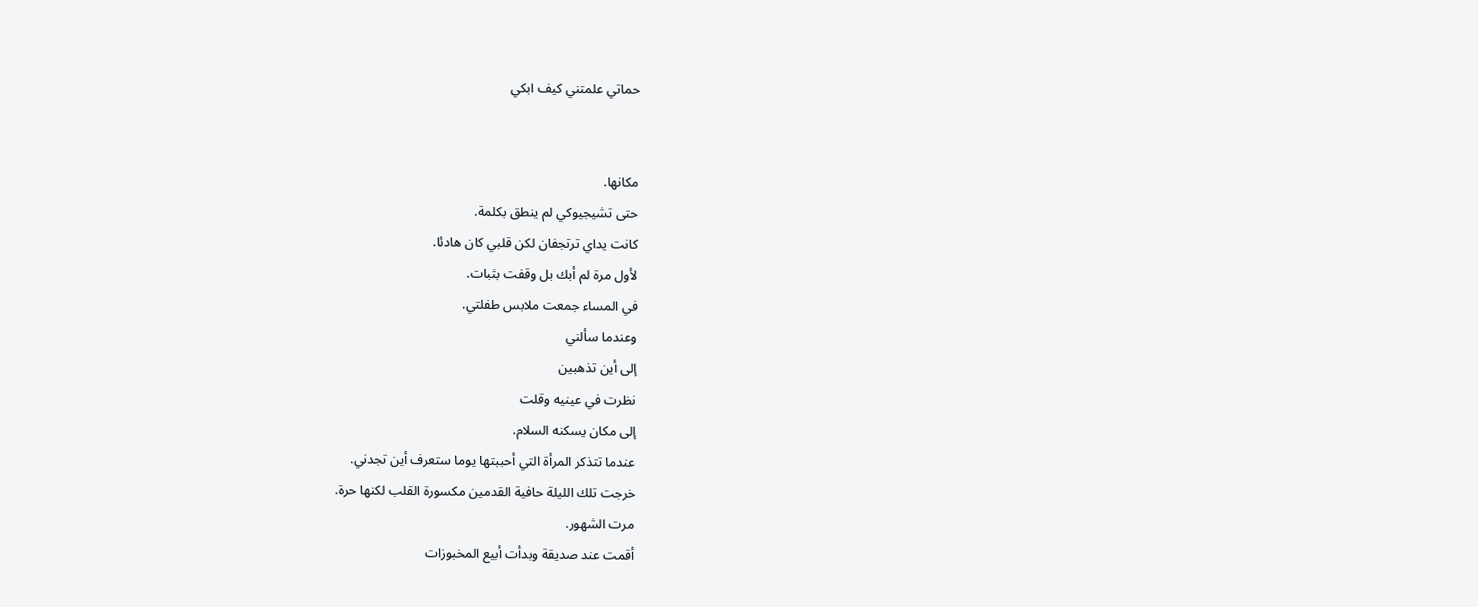حماتي علمتني كيف ابكي


مكانها.
حتى تشيجيوكي لم ينطق بكلمة.
كانت يداي ترتجفان لكن قلبي كان هادئا.
لأول مرة لم أبك بل وقفت بثبات.
في المساء جمعت ملابس طفلتي.
وعندما سألني
إلى أين تذهبين
نظرت في عينيه وقلت
إلى مكان يسكنه السلام.
عندما تتذكر المرأة التي أحببتها يوما ستعرف أين تجدني.
خرجت تلك الليلة حافية القدمين مکسورة القلب لكنها حرة.
مرت الشهور.
أقمت عند صديقة وبدأت أبيع المخبوزات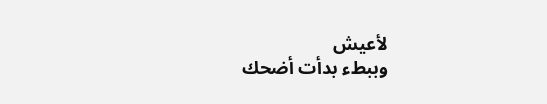لأعيش
وببطء بدأت أضحك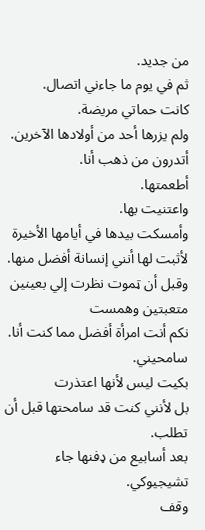من جديد.
ثم في يوم ما جاءني اتصال.
كانت حماتي مريضة.
ولم يزرها أحد من أولادها الآخرين.
أتدرون من ذهب أنا.
أطعمتها.
واعتنيت بها.
وأمسكت بيدها في أيامها الأخيرة
لأثبت لها أنني إنسانة أفضل منها.
وقبل أن ټموت نظرت إلي بعينين متعبتين وهمست
نكم أنت امرأة أفضل مما كنت أنا. سامحيني.
بكيت ليس لأنها اعتذرت
بل لأنني كنت قد سامحتها قبل أن تطلب.
بعد أسابيع من ډفنها جاء تشيجيوكي.
وقف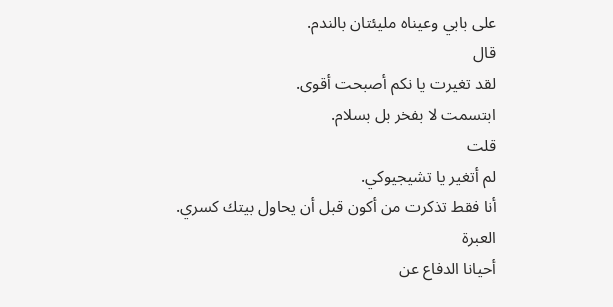على بابي وعيناه مليئتان بالندم.
قال
لقد تغيرت يا نكم أصبحت أقوى.
ابتسمت لا بفخر بل بسلام.
قلت
لم أتغير يا تشيجيوكي.
أنا فقط تذكرت من أكون قبل أن يحاول بيتك كسري.
العبرة
أحيانا الدفاع عن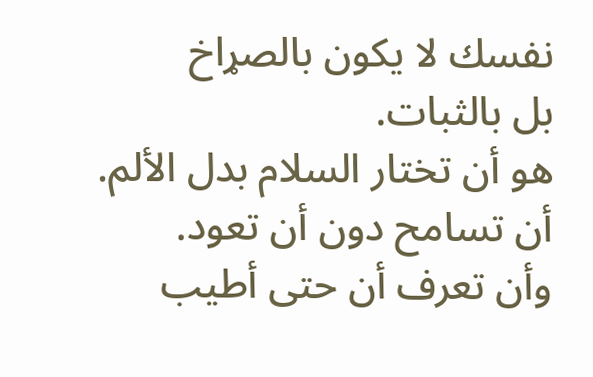نفسك لا يكون بالصړاخ
بل بالثبات.
هو أن تختار السلام بدل الألم.
أن تسامح دون أن تعود.
وأن تعرف أن حتى أطيب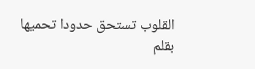القلوب تستحق حدودا تحميها بقلم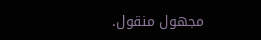مجهول منقول.